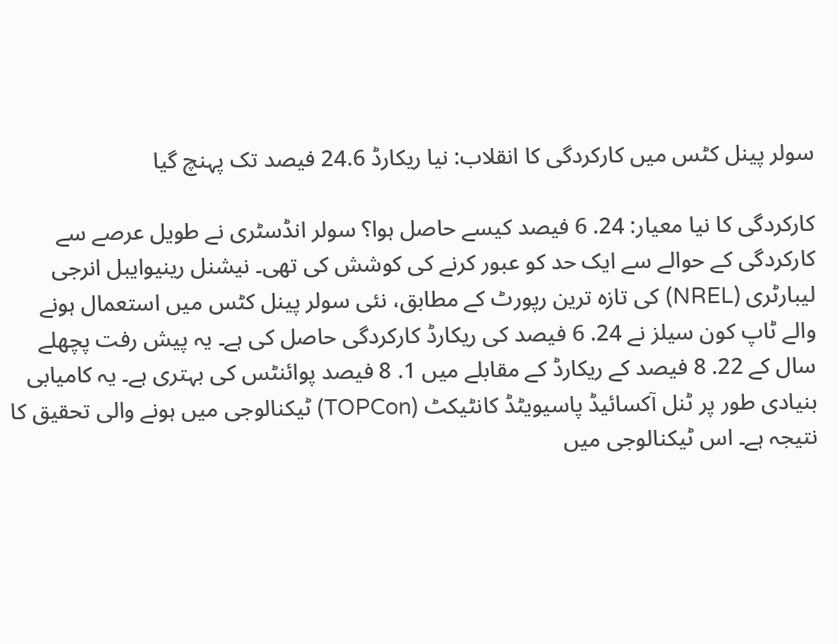سولر پینل کٹس میں کارکردگی کا انقلاب: نیا ریکارڈ 24.6 فیصد تک پہنچ گیا

کارکردگی کا نیا معیار: 24. 6 فیصد کیسے حاصل ہوا؟ سولر انڈسٹری نے طویل عرصے سے
کارکردگی کے حوالے سے ایک حد کو عبور کرنے کی کوشش کی تھی۔ نیشنل رینیوایبل انرجی لیبارٹری (NREL) کی تازہ ترین رپورٹ کے مطابق، نئی سولر پینل کٹس میں استعمال ہونے والے ٹاپ کون سیلز نے 24. 6 فیصد کی ریکارڈ کارکردگی حاصل کی ہے۔ یہ پیش رفت پچھلے سال کے 22. 8 فیصد کے ریکارڈ کے مقابلے میں 1. 8 فیصد پوائنٹس کی بہتری ہے۔ یہ کامیابی بنیادی طور پر ٹنل آکسائیڈ پاسیویٹڈ کانٹیکٹ (TOPCon) ٹیکنالوجی میں ہونے والی تحقیق کا نتیجہ ہے۔ اس ٹیکنالوجی میں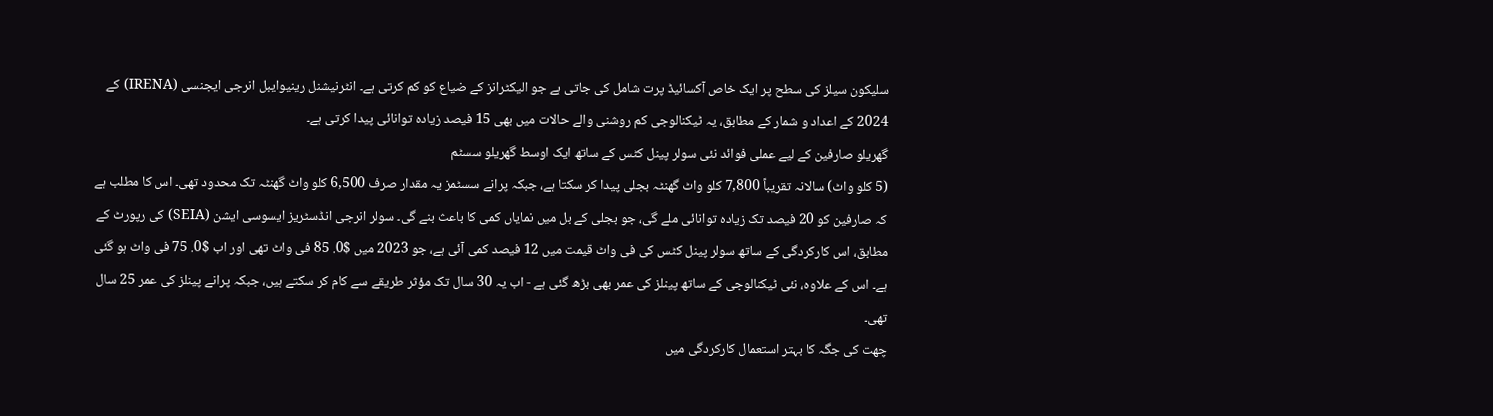سلیکون سیلز کی سطح پر ایک خاص آکسائیڈ پرت شامل کی جاتی ہے جو الیکٹرانز کے ضیاع کو کم کرتی ہے۔ انٹرنیشنل رینیوایبل انرجی ایجنسی (IRENA) کے 2024 کے اعداد و شمار کے مطابق، یہ ٹیکنالوجی کم روشنی والے حالات میں بھی 15 فیصد زیادہ توانائی پیدا کرتی ہے۔
گھریلو صارفین کے لیے عملی فوائد نئی سولر پینل کٹس کے ساتھ ایک اوسط گھریلو سسٹم
(5 کلو واٹ) سالانہ تقریباً 7,800 کلو واٹ گھنٹہ بجلی پیدا کر سکتا ہے، جبکہ پرانے سسٹمز یہ مقدار صرف 6,500 کلو واٹ گھنٹہ تک محدود تھی۔ اس کا مطلب ہے کہ صارفین کو 20 فیصد تک زیادہ توانائی ملے گی، جو بجلی کے بل میں نمایاں کمی کا باعث بنے گی۔ سولر انرجی انڈسٹریز ایسوسی ایشن (SEIA) کی رپورٹ کے مطابق، اس کارکردگی کے ساتھ سولر پینل کٹس کی فی واٹ قیمت میں 12 فیصد کمی آئی ہے، جو 2023 میں $0. 85 فی واٹ تھی اور اب $0. 75 فی واٹ ہو گئی ہے۔ اس کے علاوہ، نئی ٹیکنالوجی کے ساتھ پینلز کی عمر بھی بڑھ گئی ہے - اب یہ 30 سال تک مؤثر طریقے سے کام کر سکتے ہیں، جبکہ پرانے پینلز کی عمر 25 سال تھی۔
چھت کی جگہ کا بہتر استعمال کارکردگی میں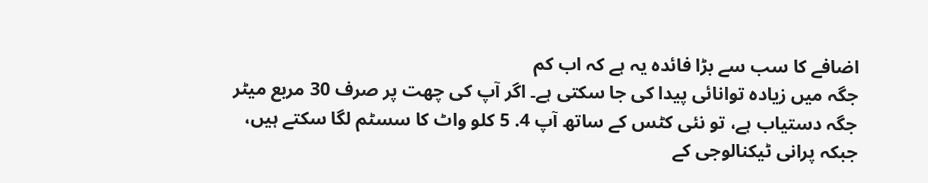اضافے کا سب سے بڑا فائدہ یہ ہے کہ اب کم
جگہ میں زیادہ توانائی پیدا کی جا سکتی ہے۔ اگر آپ کی چھت پر صرف 30 مربع میٹر جگہ دستیاب ہے، تو نئی کٹس کے ساتھ آپ 4. 5 کلو واٹ کا سسٹم لگا سکتے ہیں، جبکہ پرانی ٹیکنالوجی کے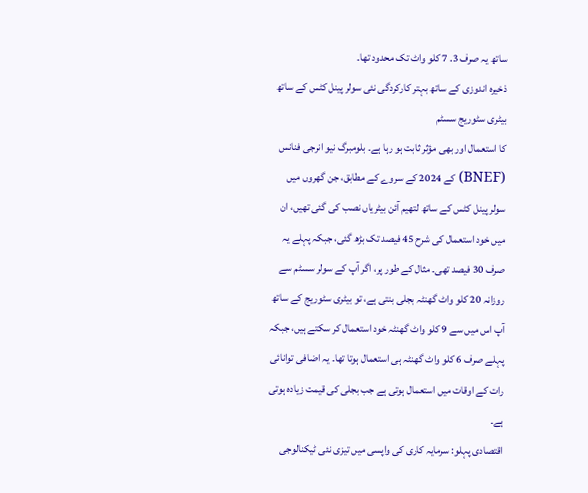ساتھ یہ صرف 3. 7 کلو واٹ تک محدود تھا۔
ذخیرہ اندوزی کے ساتھ بہتر کارکردگی نئی سولر پینل کٹس کے ساتھ بیٹری سٹوریج سسٹم
کا استعمال اور بھی مؤثر ثابت ہو رہا ہے۔ بلومبرگ نیو انرجی فنانس (BNEF) کے 2024 کے سروے کے مطابق، جن گھروں میں سولر پینل کٹس کے ساتھ لتھیم آئن بیٹریاں نصب کی گئی تھیں، ان میں خود استعمال کی شرح 45 فیصد تک بڑھ گئی، جبکہ پہلے یہ صرف 30 فیصد تھی۔ مثال کے طور پر، اگر آپ کے سولر سسٹم سے روزانہ 20 کلو واٹ گھنٹہ بجلی بنتی ہے، تو بیٹری سٹوریج کے ساتھ آپ اس میں سے 9 کلو واٹ گھنٹہ خود استعمال کر سکتے ہیں، جبکہ پہلے صرف 6 کلو واٹ گھنٹہ ہی استعمال ہوتا تھا۔ یہ اضافی توانائی رات کے اوقات میں استعمال ہوتی ہے جب بجلی کی قیمت زیادہ ہوتی ہے۔
اقتصادی پہلو: سرمایہ کاری کی واپسی میں تیزی نئی ٹیکنالوجی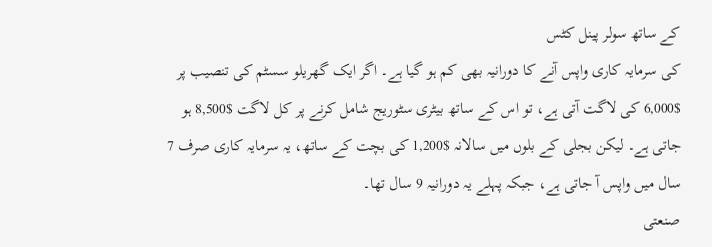کے ساتھ سولر پینل کٹس
کی سرمایہ کاری واپس آنے کا دورانیہ بھی کم ہو گیا ہے۔ اگر ایک گھریلو سسٹم کی تنصیب پر $6,000 کی لاگت آتی ہے، تو اس کے ساتھ بیٹری سٹوریج شامل کرنے پر کل لاگت $8,500 ہو جاتی ہے۔ لیکن بجلی کے بلوں میں سالانہ $1,200 کی بچت کے ساتھ، یہ سرمایہ کاری صرف 7 سال میں واپس آ جاتی ہے، جبکہ پہلے یہ دورانیہ 9 سال تھا۔
صنعتی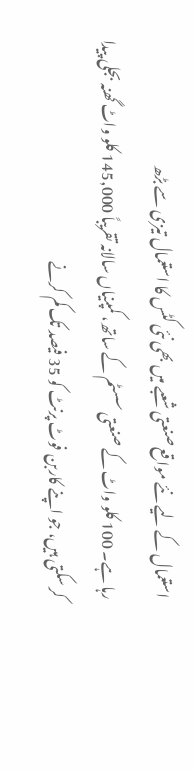استعمال کے لیے نئے مواقع صنعتی شعبے میں بھی نئی کٹس کا استعمال تیزی سے بڑھ
رہا ہے۔ 100 کلو واٹ کے صنعتی سسٹم کے ساتھ، کمپنیاں سالانہ تقریباً 145,000 کلو واٹ گھنہ بجلی پیدا کر سکتی ہیں، جو اپنے کاربن فوٹ پرنٹ کو 35 فیصد تک کم کرنے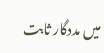میں مددگار ثابت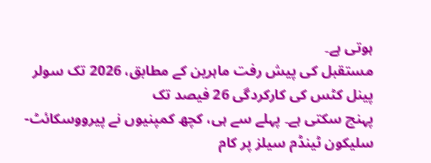ہوتی ہے۔
مستقبل کی پیش رفت ماہرین کے مطابق، 2026 تک سولر پینل کٹس کی کارکردگی 26 فیصد تک
پہنچ سکتی ہے۔ پہلے سے ہی، کچھ کمپنیوں نے پیرووسکائٹ-سلیکون ٹینڈم سیلز پر کام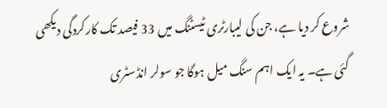شروع کر دیا ہے، جن کی لیبارٹری ٹیسٹنگ میں 33 فیصد تک کارکردگی دیکھی گئی ہے۔ یہ ایک اہم سنگ میل ہوگا جو سولر انڈسٹری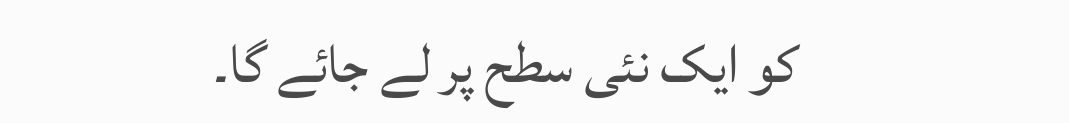کو ایک نئی سطح پر لے جائے گا۔